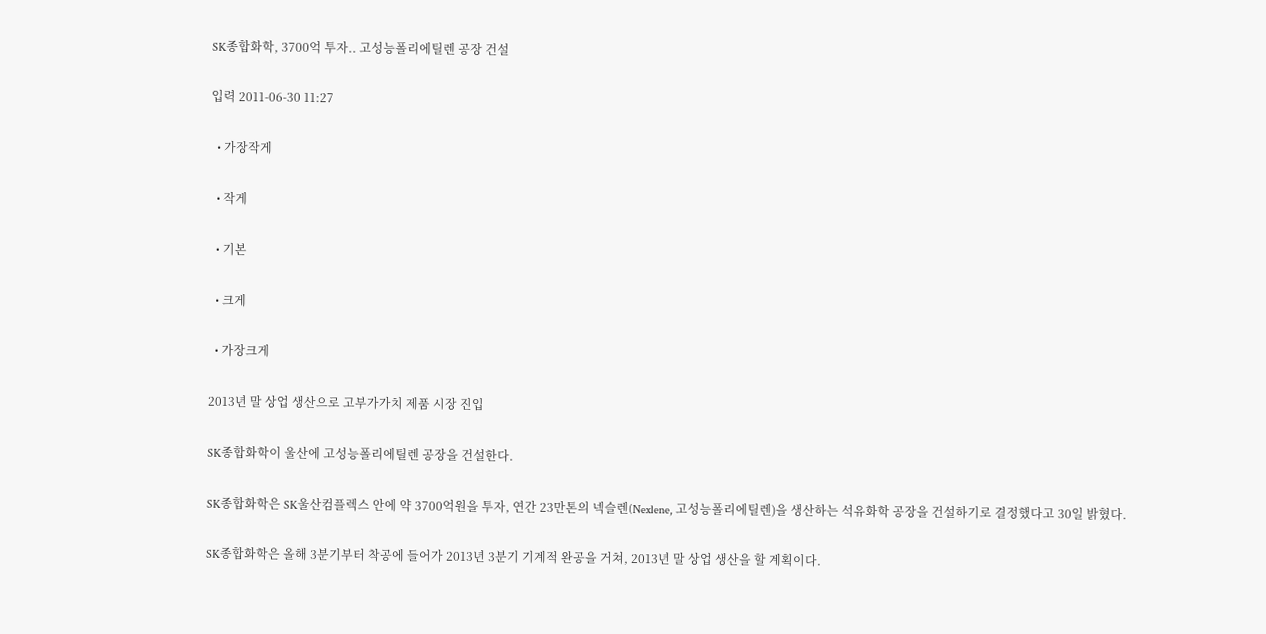SK종합화학, 3700억 투자.. 고성능폴리에틸렌 공장 건설

입력 2011-06-30 11:27

  • 가장작게

  • 작게

  • 기본

  • 크게

  • 가장크게

2013년 말 상업 생산으로 고부가가치 제품 시장 진입

SK종합화학이 울산에 고성능폴리에틸렌 공장을 건설한다.

SK종합화학은 SK울산컴플렉스 안에 약 3700억원을 투자, 연간 23만톤의 넥슬렌(Nexlene, 고성능폴리에틸렌)을 생산하는 석유화학 공장을 건설하기로 결정했다고 30일 밝혔다.

SK종합화학은 올해 3분기부터 착공에 들어가 2013년 3분기 기계적 완공을 거쳐, 2013년 말 상업 생산을 할 계획이다.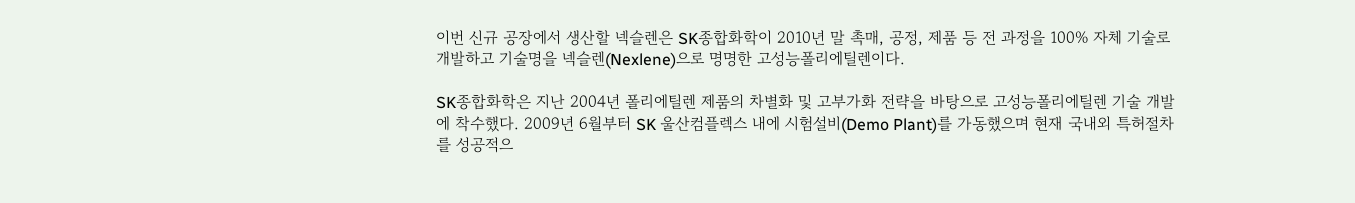이번 신규 공장에서 생산할 넥슬렌은 SK종합화학이 2010년 말 촉매, 공정, 제품 등 전 과정을 100% 자체 기술로 개발하고 기술명을 넥슬렌(Nexlene)으로 명명한 고성능폴리에틸렌이다.

SK종합화학은 지난 2004년 폴리에틸렌 제품의 차별화 및 고부가화 전략을 바탕으로 고성능폴리에틸렌 기술 개발에 착수했다. 2009년 6월부터 SK 울산컴플렉스 내에 시험설비(Demo Plant)를 가동했으며 현재 국내외 특허절차를 성공적으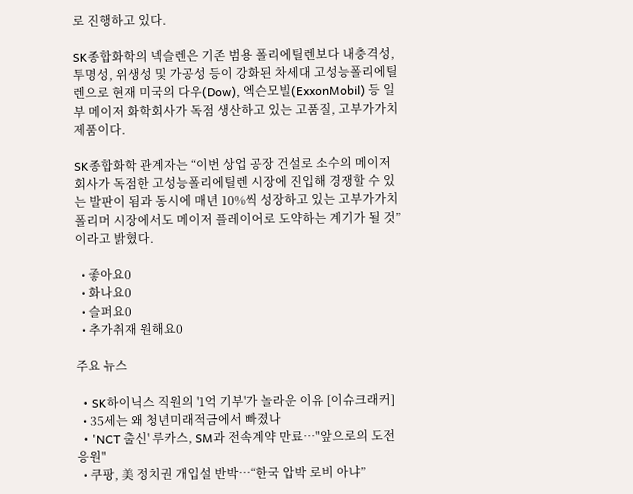로 진행하고 있다.

SK종합화학의 넥슬렌은 기존 범용 폴리에틸렌보다 내충격성, 투명성, 위생성 및 가공성 등이 강화된 차세대 고성능폴리에틸렌으로 현재 미국의 다우(Dow), 엑슨모빌(ExxonMobil) 등 일부 메이저 화학회사가 독점 생산하고 있는 고품질, 고부가가치 제품이다.

SK종합화학 관계자는 “이번 상업 공장 건설로 소수의 메이저 회사가 독점한 고성능폴리에틸렌 시장에 진입해 경쟁할 수 있는 발판이 됨과 동시에 매년 10%씩 성장하고 있는 고부가가치 폴리머 시장에서도 메이저 플레이어로 도약하는 계기가 될 것”이라고 밝혔다.

  • 좋아요0
  • 화나요0
  • 슬퍼요0
  • 추가취재 원해요0

주요 뉴스

  • SK하이닉스 직원의 '1억 기부'가 놀라운 이유 [이슈크래커]
  • 35세는 왜 청년미래적금에서 빠졌나
  • 'NCT 출신' 루카스, SM과 전속계약 만료⋯"앞으로의 도전 응원"
  • 쿠팡, 美 정치권 개입설 반박⋯“한국 압박 로비 아냐”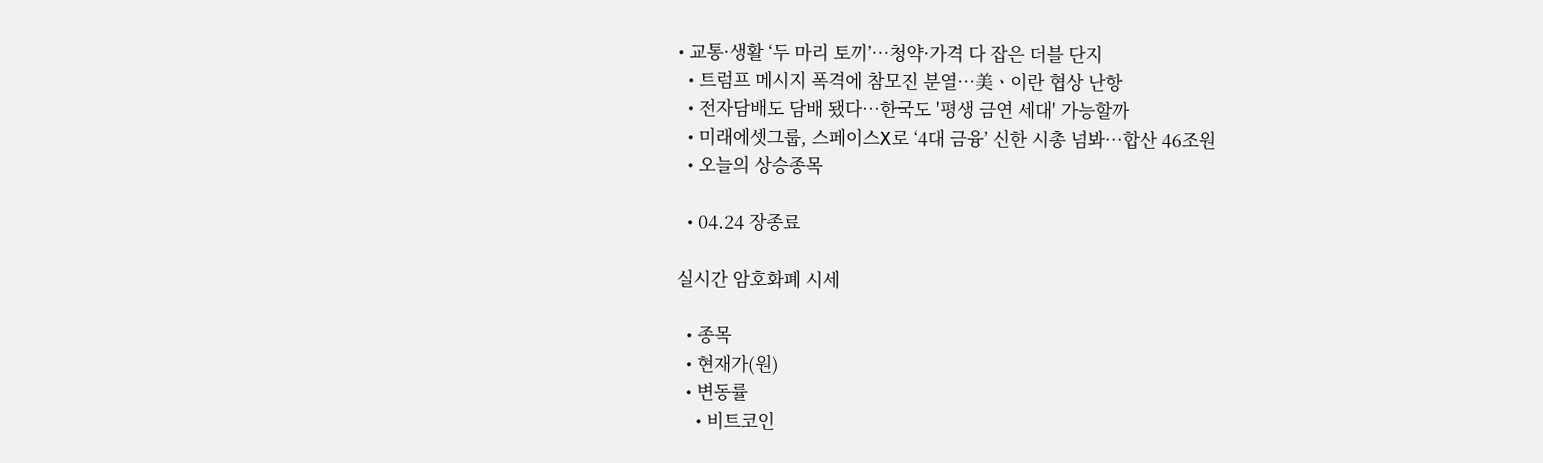• 교통·생활 ‘두 마리 토끼’⋯청약·가격 다 잡은 더블 단지
  • 트럼프 메시지 폭격에 참모진 분열⋯美ㆍ이란 협상 난항
  • 전자담배도 담배 됐다⋯한국도 '평생 금연 세대' 가능할까
  • 미래에셋그룹, 스페이스X로 ‘4대 금융’ 신한 시총 넘봐⋯합산 46조원
  • 오늘의 상승종목

  • 04.24 장종료

실시간 암호화폐 시세

  • 종목
  • 현재가(원)
  • 변동률
    • 비트코인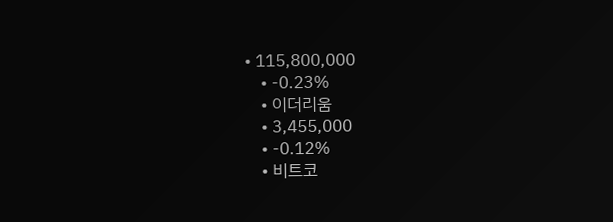• 115,800,000
    • -0.23%
    • 이더리움
    • 3,455,000
    • -0.12%
    • 비트코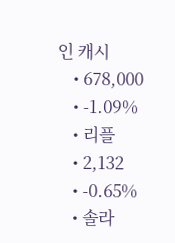인 캐시
    • 678,000
    • -1.09%
    • 리플
    • 2,132
    • -0.65%
    • 솔라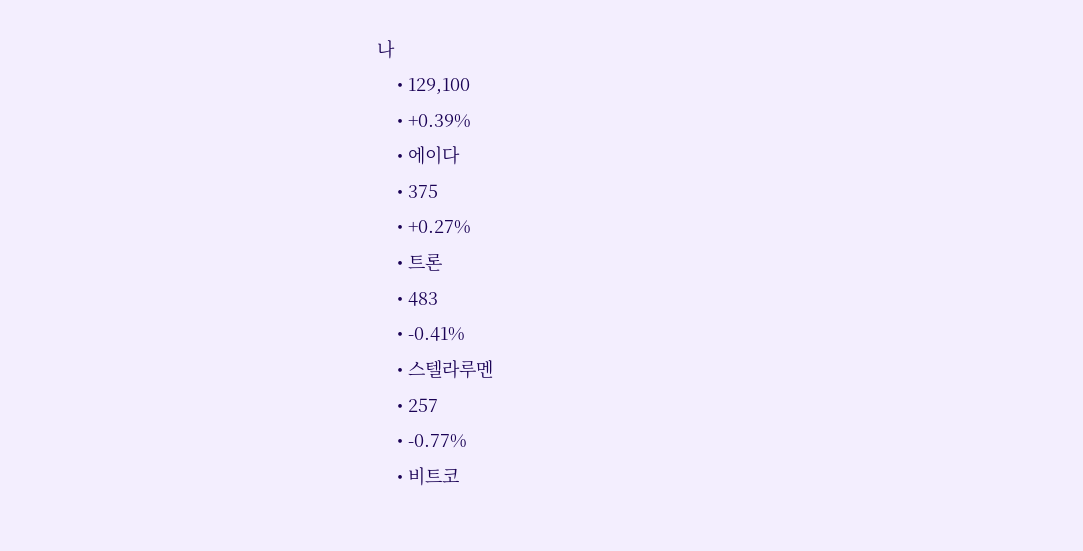나
    • 129,100
    • +0.39%
    • 에이다
    • 375
    • +0.27%
    • 트론
    • 483
    • -0.41%
    • 스텔라루멘
    • 257
    • -0.77%
    • 비트코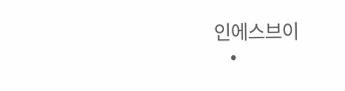인에스브이
    •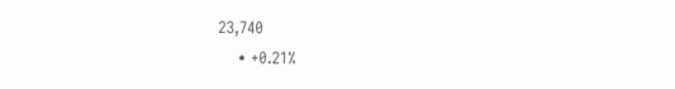23,740
    • +0.21%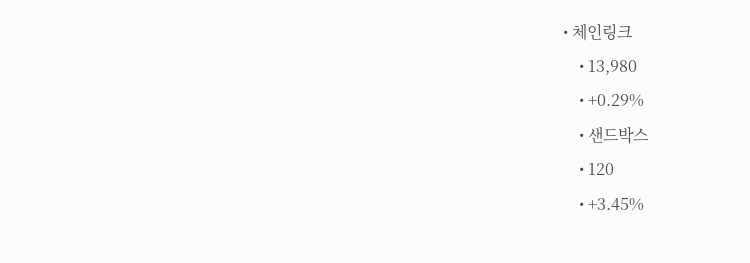• 체인링크
    • 13,980
    • +0.29%
    • 샌드박스
    • 120
    • +3.45%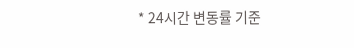* 24시간 변동률 기준